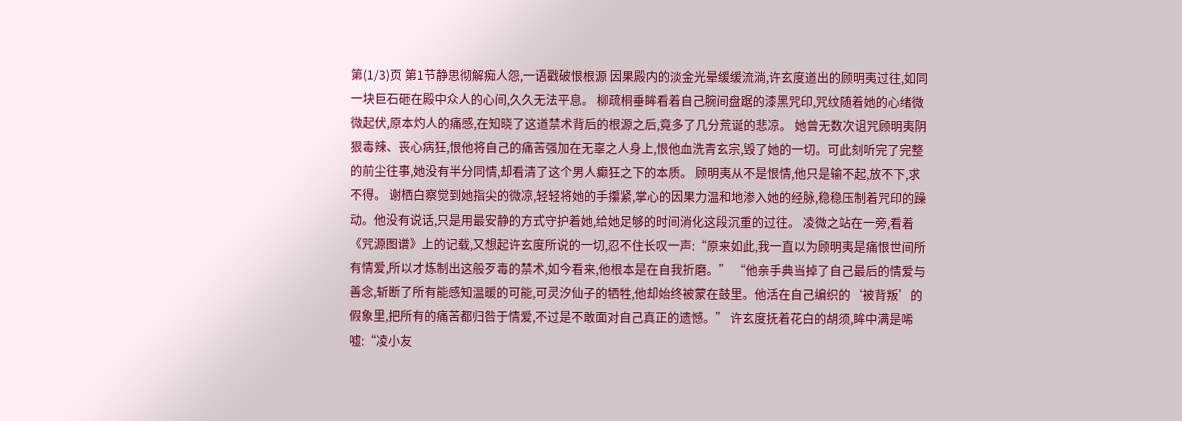第(1/3)页 第1节静思彻解痴人怨,一语戳破恨根源 因果殿内的淡金光晕缓缓流淌,许玄度道出的顾明夷过往,如同一块巨石砸在殿中众人的心间,久久无法平息。 柳疏桐垂眸看着自己腕间盘踞的漆黑咒印,咒纹随着她的心绪微微起伏,原本灼人的痛感,在知晓了这道禁术背后的根源之后,竟多了几分荒诞的悲凉。 她曾无数次诅咒顾明夷阴狠毒辣、丧心病狂,恨他将自己的痛苦强加在无辜之人身上,恨他血洗青玄宗,毁了她的一切。可此刻听完了完整的前尘往事,她没有半分同情,却看清了这个男人癫狂之下的本质。 顾明夷从不是恨情,他只是输不起,放不下,求不得。 谢栖白察觉到她指尖的微凉,轻轻将她的手攥紧,掌心的因果力温和地渗入她的经脉,稳稳压制着咒印的躁动。他没有说话,只是用最安静的方式守护着她,给她足够的时间消化这段沉重的过往。 凌微之站在一旁,看着《咒源图谱》上的记载,又想起许玄度所说的一切,忍不住长叹一声:“原来如此,我一直以为顾明夷是痛恨世间所有情爱,所以才炼制出这般歹毒的禁术,如今看来,他根本是在自我折磨。” “他亲手典当掉了自己最后的情爱与善念,斩断了所有能感知温暖的可能,可灵汐仙子的牺牲,他却始终被蒙在鼓里。他活在自己编织的‘被背叛’的假象里,把所有的痛苦都归咎于情爱,不过是不敢面对自己真正的遗憾。” 许玄度抚着花白的胡须,眸中满是唏嘘:“凌小友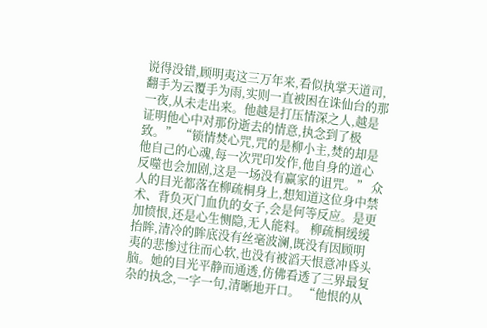说得没错,顾明夷这三万年来,看似执掌天道司,翻手为云覆手为雨,实则一直被困在诛仙台的那一夜,从未走出来。他越是打压情深之人,越是证明他心中对那份逝去的情意,执念到了极致。” “锁情焚心咒,咒的是柳小主,焚的却是他自己的心魂,每一次咒印发作,他自身的道心反噬也会加剧,这是一场没有赢家的诅咒。” 众人的目光都落在柳疏桐身上,想知道这位身中禁术、背负灭门血仇的女子,会是何等反应。是更加愤恨,还是心生恻隐,无人能料。 柳疏桐缓缓抬眸,清冷的眸底没有丝毫波澜,既没有因顾明夷的悲惨过往而心软,也没有被滔天恨意冲昏头脑。她的目光平静而通透,仿佛看透了三界最复杂的执念,一字一句,清晰地开口。 “他恨的从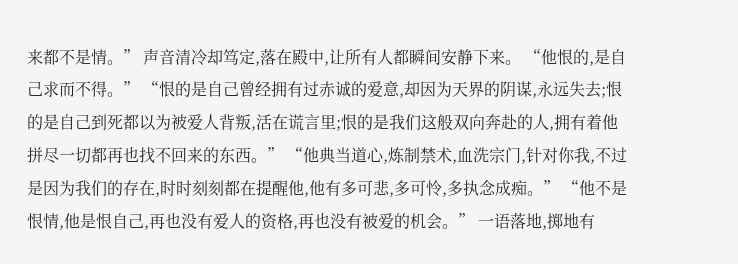来都不是情。” 声音清冷却笃定,落在殿中,让所有人都瞬间安静下来。 “他恨的,是自己求而不得。” “恨的是自己曾经拥有过赤诚的爱意,却因为天界的阴谋,永远失去;恨的是自己到死都以为被爱人背叛,活在谎言里;恨的是我们这般双向奔赴的人,拥有着他拼尽一切都再也找不回来的东西。” “他典当道心,炼制禁术,血洗宗门,针对你我,不过是因为我们的存在,时时刻刻都在提醒他,他有多可悲,多可怜,多执念成痴。” “他不是恨情,他是恨自己,再也没有爱人的资格,再也没有被爱的机会。” 一语落地,掷地有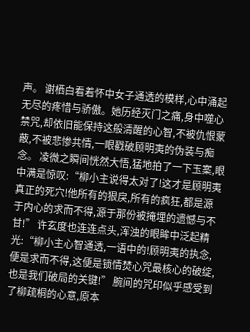声。 谢栖白看着怀中女子通透的模样,心中涌起无尽的疼惜与骄傲。她历经灭门之痛,身中噬心禁咒,却依旧能保持这般清醒的心智,不被仇恨蒙蔽,不被悲惨共情,一眼戳破顾明夷的伪装与痴念。 凌微之瞬间恍然大悟,猛地拍了一下玉案,眼中满是惊叹:“柳小主说得太对了!这才是顾明夷真正的死穴!他所有的狠戾,所有的疯狂,都是源于内心的求而不得,源于那份被掩埋的遗憾与不甘!” 许玄度也连连点头,浑浊的眼眸中泛起精光:“柳小主心智通透,一语中的!顾明夷的执念,便是求而不得,这便是锁情焚心咒最核心的破绽,也是我们破局的关键!” 腕间的咒印似乎感受到了柳疏桐的心意,原本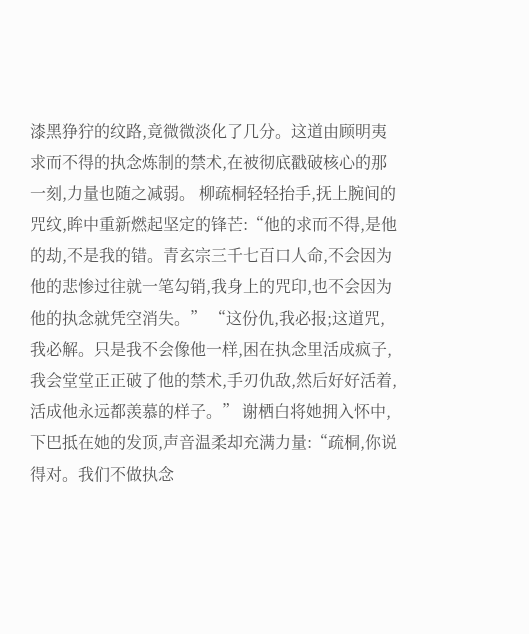漆黑狰狞的纹路,竟微微淡化了几分。这道由顾明夷求而不得的执念炼制的禁术,在被彻底戳破核心的那一刻,力量也随之减弱。 柳疏桐轻轻抬手,抚上腕间的咒纹,眸中重新燃起坚定的锋芒:“他的求而不得,是他的劫,不是我的错。青玄宗三千七百口人命,不会因为他的悲惨过往就一笔勾销,我身上的咒印,也不会因为他的执念就凭空消失。” “这份仇,我必报;这道咒,我必解。只是我不会像他一样,困在执念里活成疯子,我会堂堂正正破了他的禁术,手刃仇敌,然后好好活着,活成他永远都羡慕的样子。” 谢栖白将她拥入怀中,下巴抵在她的发顶,声音温柔却充满力量:“疏桐,你说得对。我们不做执念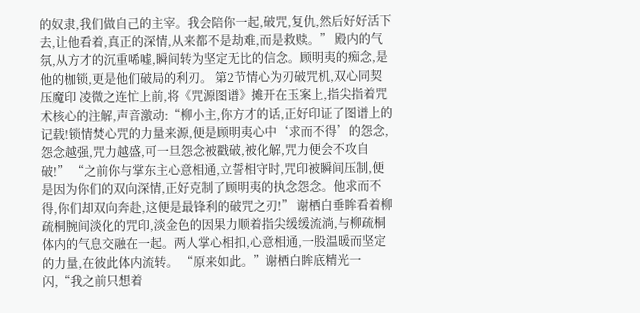的奴隶,我们做自己的主宰。我会陪你一起,破咒,复仇,然后好好活下去,让他看着,真正的深情,从来都不是劫难,而是救赎。” 殿内的气氛,从方才的沉重唏嘘,瞬间转为坚定无比的信念。顾明夷的痴念,是他的枷锁,更是他们破局的利刃。 第2节情心为刃破咒机,双心同契压魔印 凌微之连忙上前,将《咒源图谱》摊开在玉案上,指尖指着咒术核心的注解,声音激动:“柳小主,你方才的话,正好印证了图谱上的记载!锁情焚心咒的力量来源,便是顾明夷心中‘求而不得’的怨念,怨念越强,咒力越盛,可一旦怨念被戳破,被化解,咒力便会不攻自破!” “之前你与掌东主心意相通,立誓相守时,咒印被瞬间压制,便是因为你们的双向深情,正好克制了顾明夷的执念怨念。他求而不得,你们却双向奔赴,这便是最锋利的破咒之刃!” 谢栖白垂眸看着柳疏桐腕间淡化的咒印,淡金色的因果力顺着指尖缓缓流淌,与柳疏桐体内的气息交融在一起。两人掌心相扣,心意相通,一股温暖而坚定的力量,在彼此体内流转。 “原来如此。”谢栖白眸底精光一闪,“我之前只想着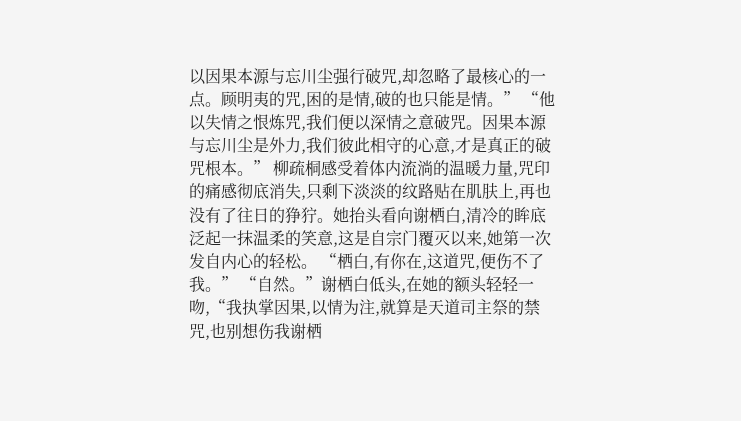以因果本源与忘川尘强行破咒,却忽略了最核心的一点。顾明夷的咒,困的是情,破的也只能是情。” “他以失情之恨炼咒,我们便以深情之意破咒。因果本源与忘川尘是外力,我们彼此相守的心意,才是真正的破咒根本。” 柳疏桐感受着体内流淌的温暖力量,咒印的痛感彻底消失,只剩下淡淡的纹路贴在肌肤上,再也没有了往日的狰狞。她抬头看向谢栖白,清冷的眸底泛起一抹温柔的笑意,这是自宗门覆灭以来,她第一次发自内心的轻松。 “栖白,有你在,这道咒,便伤不了我。” “自然。”谢栖白低头,在她的额头轻轻一吻,“我执掌因果,以情为注,就算是天道司主祭的禁咒,也别想伤我谢栖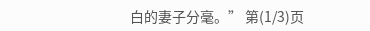白的妻子分毫。” 第(1/3)页